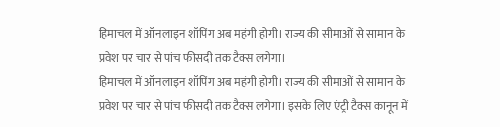हिमाचल में ऑनलाइन शॉपिंग अब महंगी होगी। राज्य की सीमाओं से सामान के प्रवेश पर चार से पांच फीसदी तक टैक्स लगेगा।
हिमाचल में ऑनलाइन शॉपिंग अब महंगी होगी। राज्य की सीमाओं से सामान के प्रवेश पर चार से पांच फीसदी तक टैक्स लगेगा। इसके लिए एंट्री टैक्स कानून में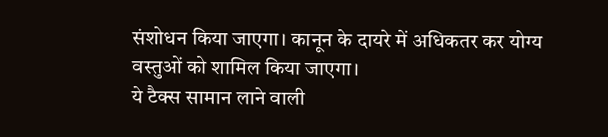संशोधन किया जाएगा। कानून के दायरे में अधिकतर कर योग्य वस्तुओं को शामिल किया जाएगा।
ये टैक्स सामान लाने वाली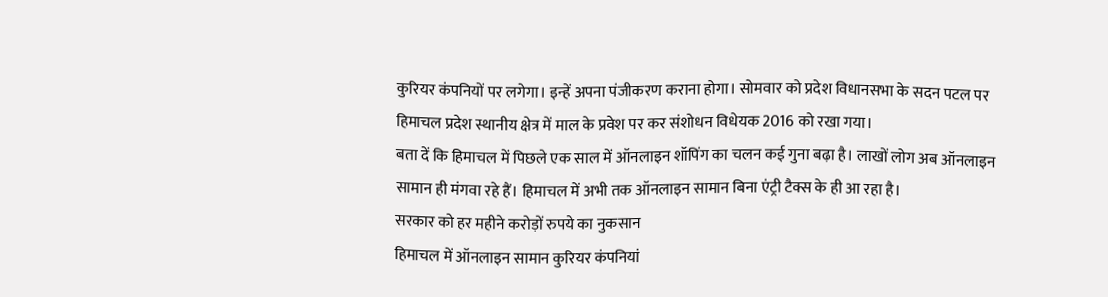कुरियर कंपनियों पर लगेगा। इन्हें अपना पंजीकरण कराना होगा। सोमवार को प्रदेश विधानसभा के सदन पटल पर हिमाचल प्रदेश स्थानीय क्षेत्र में माल के प्रवेश पर कर संशोधन विधेयक 2016 को रखा गया।
बता दें कि हिमाचल में पिछले एक साल में ऑनलाइन शॉपिंग का चलन कई गुना बढ़ा है। लाखों लोग अब ऑनलाइन सामान ही मंगवा रहे हैं। हिमाचल में अभी तक ऑनलाइन सामान बिना एंट्री टैक्स के ही आ रहा है।
सरकार को हर महीने करोड़ों रुपये का नुकसान
हिमाचल में ऑनलाइन सामान कुरियर कंपनियां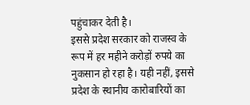पहुंचाकर देती है।
इससे प्रदेश सरकार को राजस्व के रूप में हर महीने करोड़ों रुपये का नुकसान हो रहा है। यही नहीं, इससे प्रदेश के स्थानीय कारोबारियों का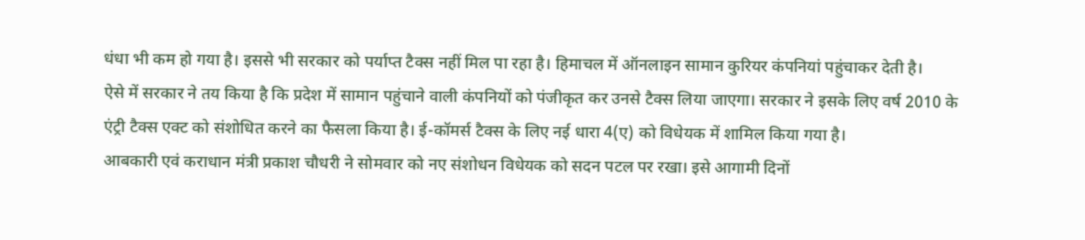धंधा भी कम हो गया है। इससे भी सरकार को पर्याप्त टैक्स नहीं मिल पा रहा है। हिमाचल में ऑनलाइन सामान कुरियर कंपनियां पहुंचाकर देती है।
ऐसे में सरकार ने तय किया है कि प्रदेश में सामान पहुंचाने वाली कंपनियों को पंजीकृत कर उनसे टैक्स लिया जाएगा। सरकार ने इसके लिए वर्ष 2010 के एंट्री टैक्स एक्ट को संशोधित करने का फैसला किया है। ई-कॉमर्स टैक्स के लिए नई धारा 4(ए) को विधेयक में शामिल किया गया है।
आबकारी एवं कराधान मंत्री प्रकाश चौधरी ने सोमवार को नए संशोधन विधेयक को सदन पटल पर रखा। इसे आगामी दिनों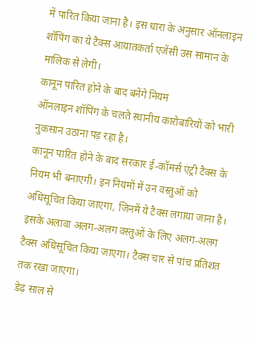में पारित किया जाना है। इस धारा के अनुसार ऑनलाइन शॉपिंग का ये टैक्स आयातकर्ता एजेंसी उस सामान के मालिक से लेगी।
कानून पारित होने के बाद बनेंगे नियम
ऑनलाइन शॉपिंग के चलते स्थानीय कारोबारियों को भारी नुकसान उठाना पड़ रहा है।
कानून पारित होने के बाद सरकार ई-कॉमर्स एंट्री टैक्स के नियम भी बनाएगी। इन नियमों में उन वस्तुओं को अधिसूचित किया जाएगा, जिनमें ये टैक्स लगाया जाना है। इसके अलावा अलग-अलग वस्तुओं के लिए अलग-अलग टैक्स अधिसूचित किया जाएगा। टैक्स चार से पांच प्रतिशत तक रखा जाएगा।
डेढ़ साल से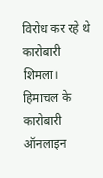विरोध कर रहे थे कारोबारी
शिमला। हिमाचल के कारोबारी ऑनलाइन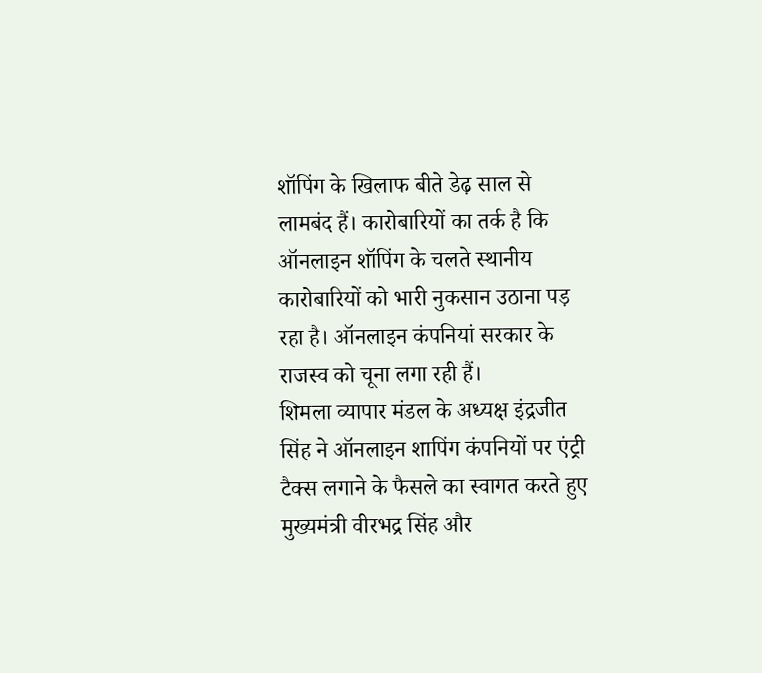शॉपिंग के खिलाफ बीते डेढ़ साल से लामबंद हैं। कारोबारियों का तर्क है कि ऑनलाइन शॉपिंग के चलते स्थानीय कारोबारियों को भारी नुकसान उठाना पड़ रहा है। ऑनलाइन कंपनियां सरकार के राजस्व को चूना लगा रही हैं।
शिमला व्यापार मंडल के अध्यक्ष इंद्रजीत सिंह ने ऑनलाइन शापिंग कंपनियों पर एंट्री टैक्स लगाने के फैसले का स्वागत करते हुए मुख्यमंत्री वीरभद्र सिंह और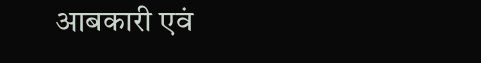आबकारी एवं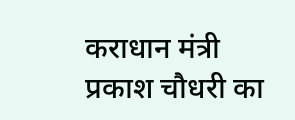कराधान मंत्री प्रकाश चौधरी का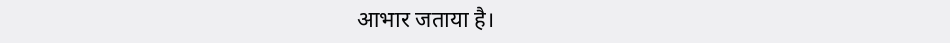आभार जताया है।